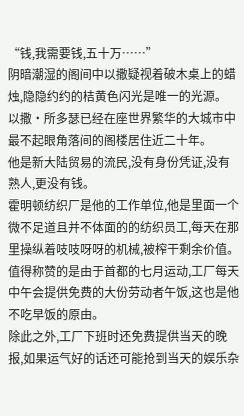“钱,我需要钱,五十万……”
阴暗潮湿的阁间中以撒疑视着破木桌上的蜡烛,隐隐约约的桔黄色闪光是唯一的光源。
以撒·所多瑟已经在座世界繁华的大城市中最不起眼角落间的阁楼居住近二十年。
他是新大陆贸易的流民,没有身份凭证,没有熟人,更没有钱。
霍明顿纺织厂是他的工作单位,他是里面一个微不足道且并不体面的的纺织员工,每天在那里操纵着吱吱呀呀的机械,被榨干剩余价值。
值得称赞的是由于首都的七月运动,工厂每天中午会提供免费的大份劳动者午饭,这也是他不吃早饭的原由。
除此之外,工厂下班时还免费提供当天的晚报,如果运气好的话还可能抢到当天的娱乐杂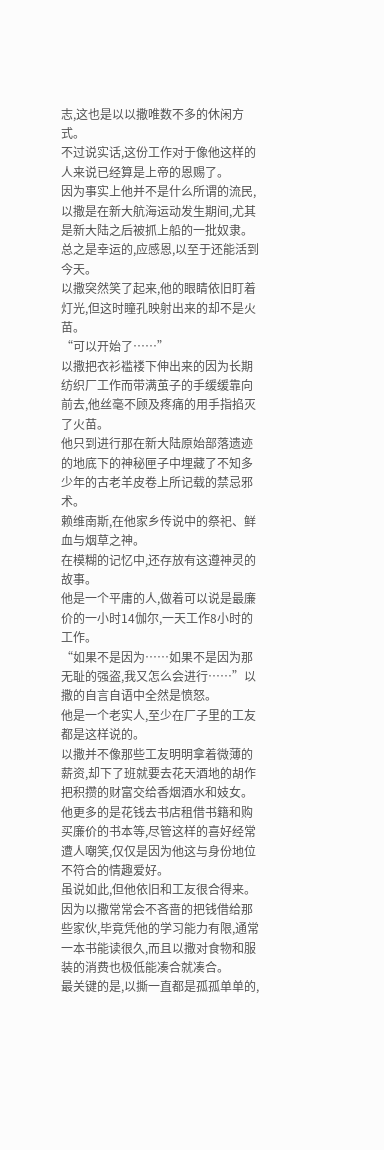志,这也是以以撒唯数不多的休闲方式。
不过说实话,这份工作对于像他这样的人来说已经算是上帝的恩赐了。
因为事实上他并不是什么所谓的流民,以撒是在新大航海运动发生期间,尤其是新大陆之后被抓上船的一批奴隶。
总之是幸运的,应感恩,以至于还能活到今天。
以撒突然笑了起来,他的眼睛依旧盯着灯光,但这时瞳孔映射出来的却不是火苗。
“可以开始了……”
以撒把衣衫褴褛下伸出来的因为长期纺织厂工作而带满茧子的手缓缓靠向前去,他丝毫不顾及疼痛的用手指掐灭了火苗。
他只到进行那在新大陆原始部落遗迹的地底下的神秘匣子中埋藏了不知多少年的古老羊皮卷上所记载的禁忌邪术。
赖维南斯,在他家乡传说中的祭祀、鲜血与烟草之神。
在模糊的记忆中,还存放有这遵神灵的故事。
他是一个平庸的人,做着可以说是最廉价的一小时14伽尔,一天工作8小时的工作。
“如果不是因为……如果不是因为那无耻的强盗,我又怎么会进行……”以撒的自言自语中全然是愤怒。
他是一个老实人,至少在厂子里的工友都是这样说的。
以撒并不像那些工友明明拿着微薄的薪资,却下了班就要去花天酒地的胡作把积攒的财富交给香烟酒水和妓女。
他更多的是花钱去书店租借书籍和购买廉价的书本等,尽管这样的喜好经常遭人嘲笑,仅仅是因为他这与身份地位不符合的情趣爱好。
虽说如此,但他依旧和工友很合得来。
因为以撒常常会不吝啬的把钱借给那些家伙,毕竟凭他的学习能力有限,通常一本书能读很久,而且以撒对食物和服装的消费也极低能凑合就凑合。
最关键的是,以撕一直都是孤孤单单的,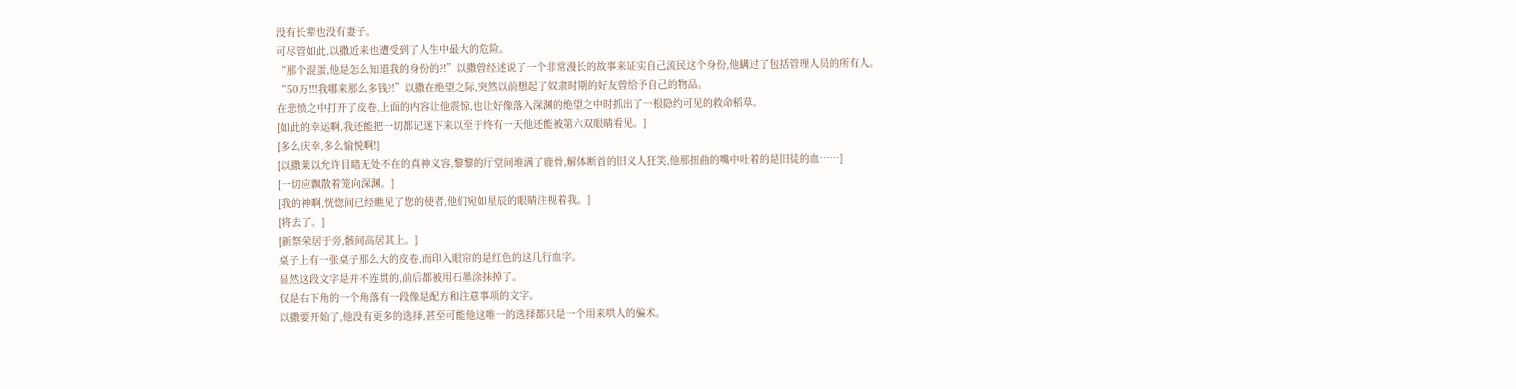没有长辈也没有妻子。
可尽管如此,以撒近来也遭受到了人生中最大的危险。
“那个混蛋,他是怎么知道我的身份的?!”以撒曾经述说了一个非常漫长的故事来证实自己流民这个身份,他瞒过了包括管理人员的所有人。
“50万!!!我哪来那么多钱?!”以撒在绝望之际,突然以前想起了奴隶时期的好友曾给予自己的物品。
在悲愤之中打开了皮卷,上面的内容让他震惊,也让好像落入深渊的绝望之中时抓出了一根隐约可见的救命稻草。
[如此的幸运啊,我还能把一切都记迷下来以至于终有一天他还能被第六双眼睛看见。]
[多么庆幸,多么愉悦啊!]
[以撒莱以允许目睹无处不在的真神义容,黎黎的厅堂间堆满了鹿骨,解体断首的旧义人狂笑,他那扭曲的嘴中吐着的是旧徒的血……]
[一切应飘散着笼向深渊。]
[我的神啊,恍惚间已经瞧见了您的使者,他们宛如星辰的眼睛注视着我。]
[将去了。]
[新祭荣居于旁,骸间高居其上。]
桌子上有一张桌子那么大的皮卷,而印入眼帘的是红色的这几行血字。
显然这段文字是并不连贯的,前后都被用石墨涂抹掉了。
仅是右下角的一个角落有一段像是配方和注意事项的文字。
以撒要开始了,他没有更多的选择,甚至可能他这唯一的选择都只是一个用来哄人的骗术。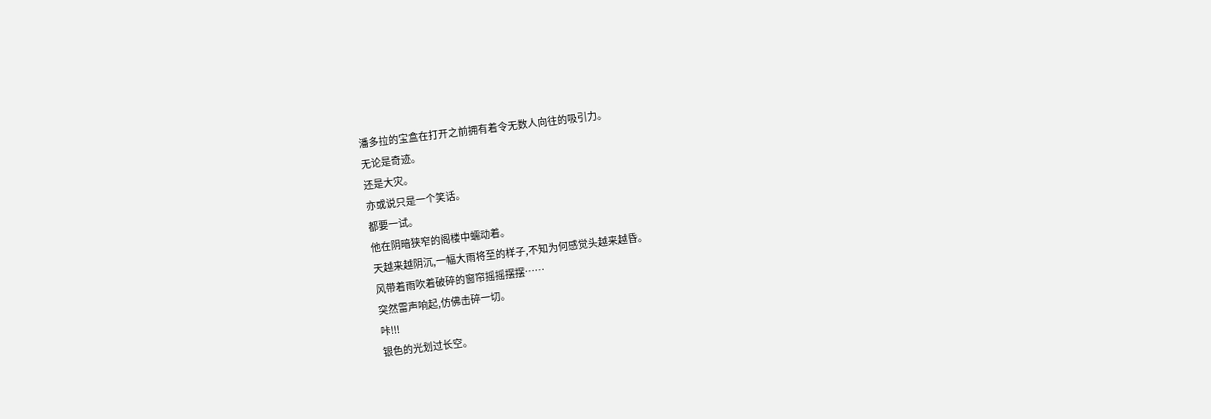潘多拉的宝盒在打开之前拥有着令无数人向往的吸引力。
无论是奇迹。
还是大灾。
亦或说只是一个笑话。
都要一试。
他在阴暗狭窄的阁楼中蠕动着。
天越来越阴沉,一幅大雨将至的样子,不知为何感觉头越来越昏。
风带着雨吹着破碎的窗帘摇摇摆摆……
突然雷声响起,仿佛击碎一切。
咔!!!
银色的光划过长空。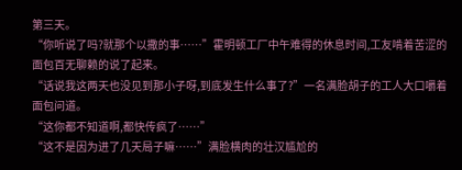第三天。
“你听说了吗?就那个以撒的事……”霍明顿工厂中午难得的休息时间,工友啃着苦涩的面包百无聊赖的说了起来。
“话说我这两天也没见到那小子呀,到底发生什么事了?”一名满脸胡子的工人大口嚼着面包问道。
“这你都不知道啊,都快传疯了……”
“这不是因为进了几天局子嘛……”满脸横肉的壮汉尴尬的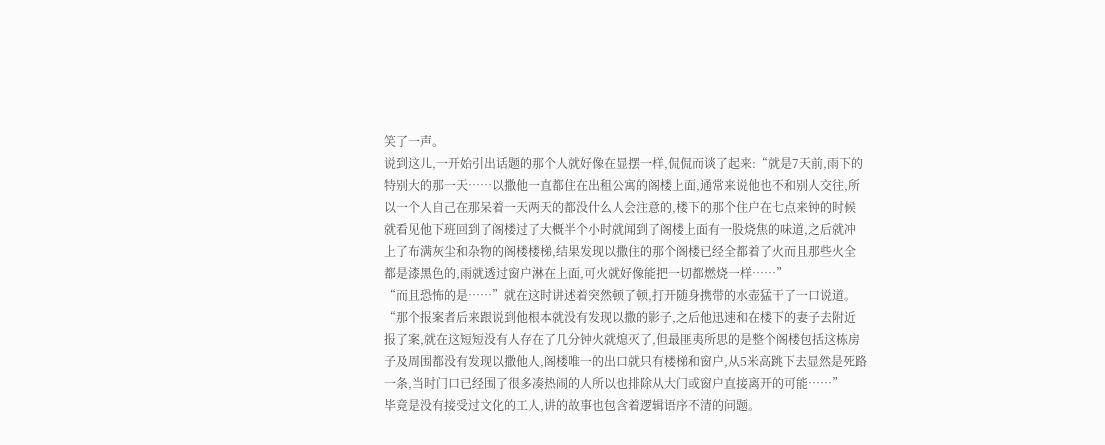笑了一声。
说到这儿,一开始引出话题的那个人就好像在显摆一样,侃侃而谈了起来:“就是7天前,雨下的特别大的那一天……以撒他一直都住在出租公寓的阁楼上面,通常来说他也不和别人交往,所以一个人自己在那呆着一天两天的都没什么人会注意的,楼下的那个住户在七点来钟的时候就看见他下班回到了阁楼过了大概半个小时就闻到了阁楼上面有一股烧焦的味道,之后就冲上了布满灰尘和杂物的阁楼楼梯,结果发现以撒住的那个阁楼已经全都着了火而且那些火全都是漆黑色的,雨就透过窗户淋在上面,可火就好像能把一切都燃烧一样……”
“而且恐怖的是……”就在这时讲述着突然顿了顿,打开随身携带的水壶猛干了一口说道。
“那个报案者后来跟说到他根本就没有发现以撒的影子,之后他迅速和在楼下的妻子去附近报了案,就在这短短没有人存在了几分钟火就熄灭了,但最匪夷所思的是整个阁楼包括这栋房子及周围都没有发现以撒他人,阁楼唯一的出口就只有楼梯和窗户,从5米高跳下去显然是死路一条,当时门口已经围了很多凑热闹的人所以也排除从大门或窗户直接离开的可能……”
毕竟是没有接受过文化的工人,讲的故事也包含着逻辑语序不清的问题。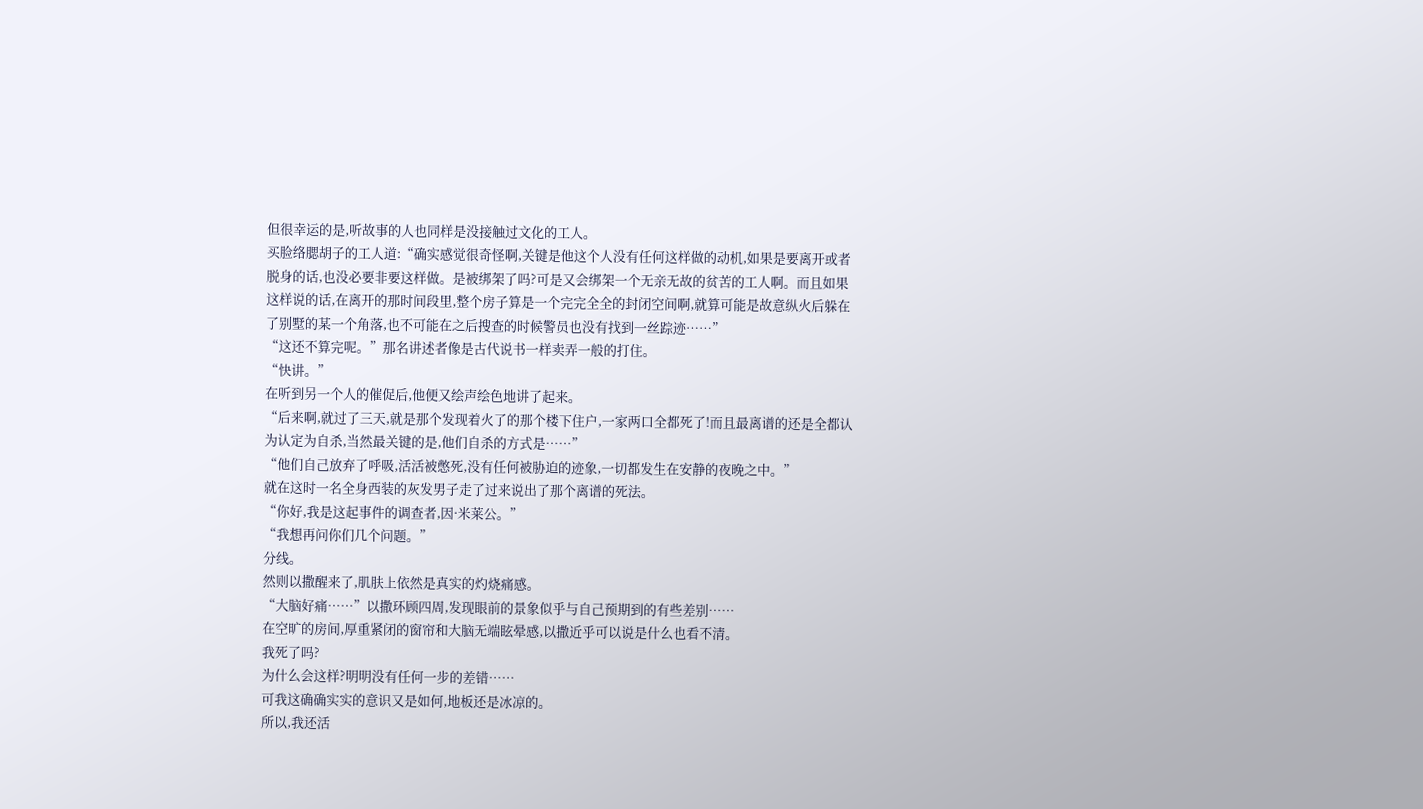但很幸运的是,听故事的人也同样是没接触过文化的工人。
买脸络腮胡子的工人道:“确实感觉很奇怪啊,关键是他这个人没有任何这样做的动机,如果是要离开或者脱身的话,也没必要非要这样做。是被绑架了吗?可是又会绑架一个无亲无故的贫苦的工人啊。而且如果这样说的话,在离开的那时间段里,整个房子算是一个完完全全的封闭空间啊,就算可能是故意纵火后躲在了别墅的某一个角落,也不可能在之后搜查的时候警员也没有找到一丝踪迹……”
“这还不算完呢。”那名讲述者像是古代说书一样卖弄一般的打住。
“快讲。”
在听到另一个人的催促后,他便又绘声绘色地讲了起来。
“后来啊,就过了三天,就是那个发现着火了的那个楼下住户,一家两口全都死了!而且最离谱的还是全都认为认定为自杀,当然最关键的是,他们自杀的方式是……”
“他们自己放弃了呼吸,活活被憋死,没有任何被胁迫的迹象,一切都发生在安静的夜晚之中。”
就在这时一名全身西装的灰发男子走了过来说出了那个离谱的死法。
“你好,我是这起事件的调查者,因·米莱公。”
“我想再问你们几个问题。”
分线。
然则以撒醒来了,肌肤上依然是真实的灼烧痛感。
“大脑好痛……”以撒环顾四周,发现眼前的景象似乎与自己预期到的有些差别……
在空旷的房间,厚重紧闭的窗帘和大脑无端眩晕感,以撒近乎可以说是什么也看不清。
我死了吗?
为什么会这样?明明没有任何一步的差错……
可我这确确实实的意识又是如何,地板还是冰凉的。
所以,我还活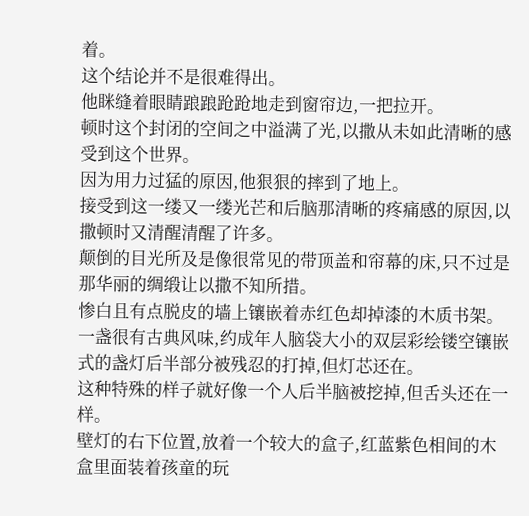着。
这个结论并不是很难得出。
他眯缝着眼睛踉踉跄跄地走到窗帘边,一把拉开。
顿时这个封闭的空间之中溢满了光,以撒从未如此清晰的感受到这个世界。
因为用力过猛的原因,他狠狠的摔到了地上。
接受到这一缕又一缕光芒和后脑那清晰的疼痛感的原因,以撒顿时又清醒清醒了许多。
颠倒的目光所及是像很常见的带顶盖和帘幕的床,只不过是那华丽的绸缎让以撒不知所措。
惨白且有点脱皮的墙上镶嵌着赤红色却掉漆的木质书架。
一盏很有古典风味,约成年人脑袋大小的双层彩绘镂空镶嵌式的盏灯后半部分被残忍的打掉,但灯芯还在。
这种特殊的样子就好像一个人后半脑被挖掉,但舌头还在一样。
壁灯的右下位置,放着一个较大的盒子,红蓝紫色相间的木盒里面装着孩童的玩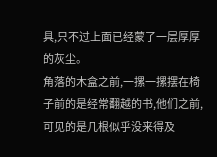具,只不过上面已经蒙了一层厚厚的灰尘。
角落的木盒之前,一摞一摞摆在椅子前的是经常翻越的书,他们之前,可见的是几根似乎没来得及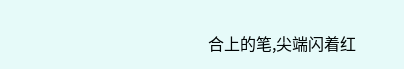合上的笔,尖端闪着红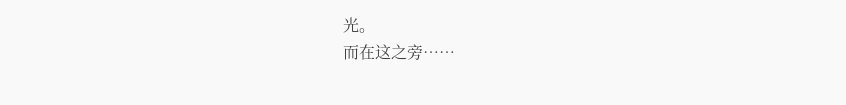光。
而在这之旁……